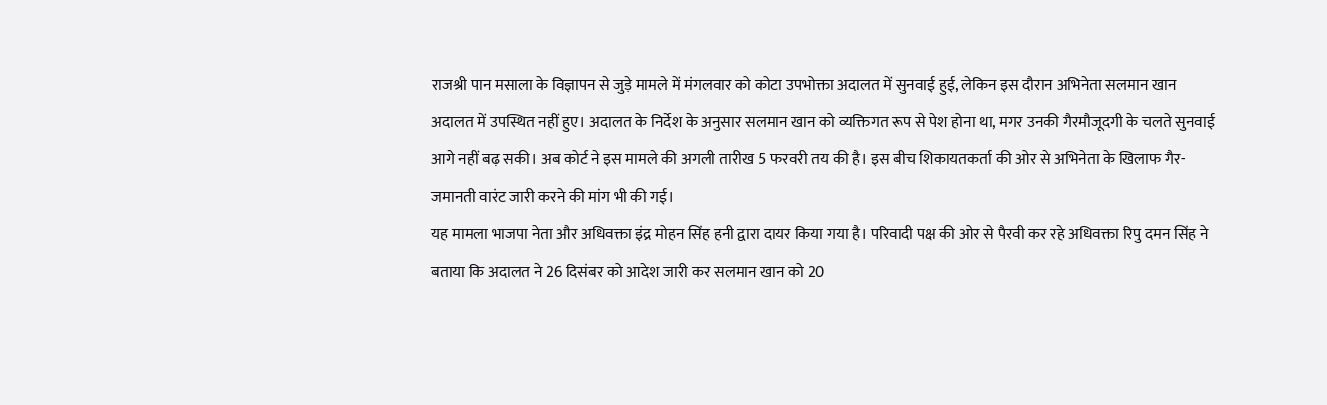राजश्री पान मसाला के विज्ञापन से जुड़े मामले में मंगलवार को कोटा उपभोक्ता अदालत में सुनवाई हुई, लेकिन इस दौरान अभिनेता सलमान खान अदालत में उपस्थित नहीं हुए। अदालत के निर्देश के अनुसार सलमान खान को व्यक्तिगत रूप से पेश होना था, मगर उनकी गैरमौजूदगी के चलते सुनवाई आगे नहीं बढ़ सकी। अब कोर्ट ने इस मामले की अगली तारीख 5 फरवरी तय की है। इस बीच शिकायतकर्ता की ओर से अभिनेता के खिलाफ गैर-जमानती वारंट जारी करने की मांग भी की गई।
यह मामला भाजपा नेता और अधिवक्ता इंद्र मोहन सिंह हनी द्वारा दायर किया गया है। परिवादी पक्ष की ओर से पैरवी कर रहे अधिवक्ता रिपु दमन सिंह ने बताया कि अदालत ने 26 दिसंबर को आदेश जारी कर सलमान खान को 20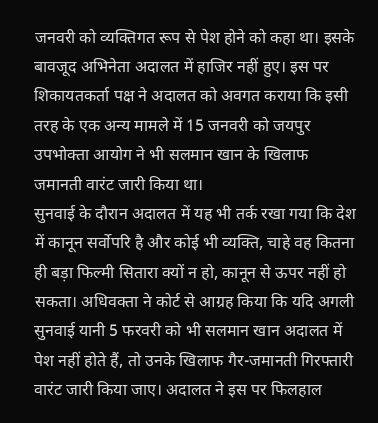जनवरी को व्यक्तिगत रूप से पेश होने को कहा था। इसके बावजूद अभिनेता अदालत में हाजिर नहीं हुए। इस पर शिकायतकर्ता पक्ष ने अदालत को अवगत कराया कि इसी तरह के एक अन्य मामले में 15 जनवरी को जयपुर उपभोक्ता आयोग ने भी सलमान खान के खिलाफ जमानती वारंट जारी किया था।
सुनवाई के दौरान अदालत में यह भी तर्क रखा गया कि देश में कानून सर्वोपरि है और कोई भी व्यक्ति, चाहे वह कितना ही बड़ा फिल्मी सितारा क्यों न हो, कानून से ऊपर नहीं हो सकता। अधिवक्ता ने कोर्ट से आग्रह किया कि यदि अगली सुनवाई यानी 5 फरवरी को भी सलमान खान अदालत में पेश नहीं होते हैं, तो उनके खिलाफ गैर-जमानती गिरफ्तारी वारंट जारी किया जाए। अदालत ने इस पर फिलहाल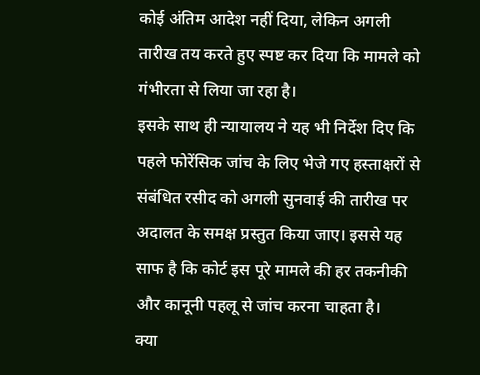कोई अंतिम आदेश नहीं दिया, लेकिन अगली तारीख तय करते हुए स्पष्ट कर दिया कि मामले को गंभीरता से लिया जा रहा है।
इसके साथ ही न्यायालय ने यह भी निर्देश दिए कि पहले फोरेंसिक जांच के लिए भेजे गए हस्ताक्षरों से संबंधित रसीद को अगली सुनवाई की तारीख पर अदालत के समक्ष प्रस्तुत किया जाए। इससे यह साफ है कि कोर्ट इस पूरे मामले की हर तकनीकी और कानूनी पहलू से जांच करना चाहता है।
क्या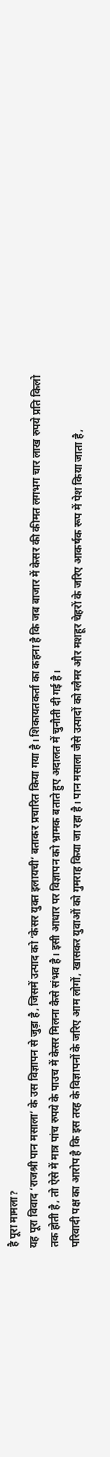है पूरा मामला?
यह पूरा विवाद ‘राजश्री पान मसाला’ के उस विज्ञापन से जुड़ा है, जिसमें उत्पाद को ‘केसर युक्त इलायची’ बताकर प्रचारित किया गया है। शिकायतकर्ता का कहना है कि जब बाजार में केसर की कीमत लगभग चार लाख रुपये प्रति किलो तक होती है, तो ऐसे में मात्र पांच रुपये के पाउच में केसर मिलना कैसे संभव है। इसी आधार पर विज्ञापन को भ्रामक बताते हुए अदालत में चुनौती दी गई है।
परिवादी पक्ष का आरोप है कि इस तरह के विज्ञापनों के जरिए आम लोगों, खासकर युवाओं को गुमराह किया जा रहा है। पान मसाला जैसे उत्पादों को ग्लैमर और मशहूर चेहरों के जरिए आकर्षक रूप में पेश किया जाता है,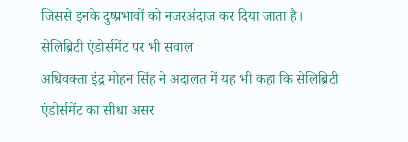जिससे इनके दुष्प्रभावों को नजरअंदाज कर दिया जाता है।
सेलिब्रिटी एंडोर्समेंट पर भी सवाल
अधिवक्ता इंद्र मोहन सिंह ने अदालत में यह भी कहा कि सेलिब्रिटी एंडोर्समेंट का सीधा असर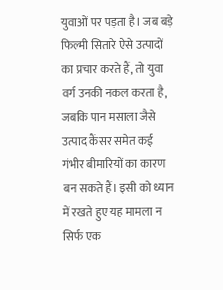युवाओं पर पड़ता है। जब बड़े फिल्मी सितारे ऐसे उत्पादों का प्रचार करते हैं, तो युवा वर्ग उनकी नकल करता है, जबकि पान मसाला जैसे उत्पाद कैंसर समेत कई गंभीर बीमारियों का कारण बन सकते हैं। इसी को ध्यान में रखते हुए यह मामला न सिर्फ एक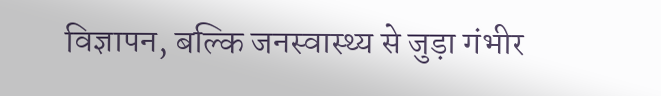विज्ञापन, बल्कि जनस्वास्थ्य से जुड़ा गंभीर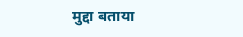मुद्दा बताया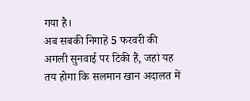गया है।
अब सबकी निगाहें 5 फरवरी की अगली सुनवाई पर टिकी हैं, जहां यह तय होगा कि सलमान खान अदालत में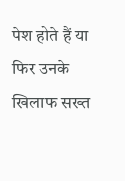पेश होते हैं या फिर उनके खिलाफ सख्त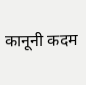कानूनी कदम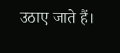उठाए जाते हैं।